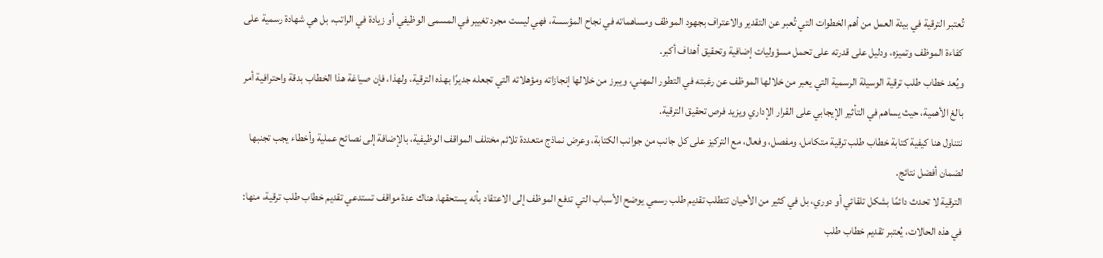تُعتبر الترقية في بيئة العمل من أهم الخطوات التي تُعبر عن التقدير والاعتراف بجهود الموظف ومساهماته في نجاح المؤسسة، فهي ليست مجرد تغيير في المسمى الوظيفي أو زيادة في الراتب، بل هي شهادة رسمية على كفاءة الموظف وتميزه، ودليل على قدرته على تحمل مسؤوليات إضافية وتحقيق أهداف أكبر.
ويُعد خطاب طلب ترقية الوسيلة الرسمية التي يعبر من خلالها الموظف عن رغبته في التطور المهني، ويبرز من خلالها إنجازاته ومؤهلاته التي تجعله جديرًا بهذه الترقية، ولهذا، فإن صياغة هذا الخطاب بدقة واحترافية أمر بالغ الأهمية، حيث يساهم في التأثير الإيجابي على القرار الإداري ويزيد فرص تحقيق الترقية.
نتناول هنا كيفية كتابة خطاب طلب ترقية متكامل، ومفصل، وفعال، مع التركيز على كل جانب من جوانب الكتابة، وعرض نماذج متعددة تلائم مختلف المواقف الوظيفية، بالإضافة إلى نصائح عملية وأخطاء يجب تجنبها لضمان أفضل نتائج.
الترقية لا تحدث دائمًا بشكل تلقائي أو دوري، بل في كثير من الأحيان تتطلب تقديم طلب رسمي يوضح الأسباب التي تدفع الموظف إلى الاعتقاد بأنه يستحقها، هناك عدة مواقف تستدعي تقديم خطاب طلب ترقية، منها:
في هذه الحالات، يُعتبر تقديم خطاب طلب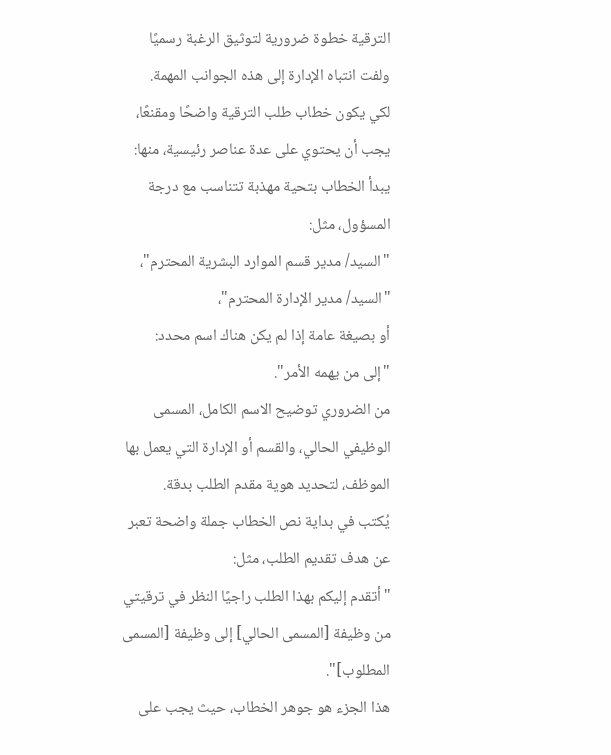الترقية خطوة ضرورية لتوثيق الرغبة رسميًا ولفت انتباه الإدارة إلى هذه الجوانب المهمة.
لكي يكون خطاب طلب الترقية واضحًا ومقنعًا، يجب أن يحتوي على عدة عناصر رئيسية، منها:
يبدأ الخطاب بتحية مهذبة تتناسب مع درجة المسؤول، مثل:
"السيد/ مدير قسم الموارد البشرية المحترم"،
"السيد/ مدير الإدارة المحترم"،
أو بصيغة عامة إذا لم يكن هناك اسم محدد:
"إلى من يهمه الأمر".
من الضروري توضيح الاسم الكامل، المسمى الوظيفي الحالي، والقسم أو الإدارة التي يعمل بها الموظف، لتحديد هوية مقدم الطلب بدقة.
يُكتب في بداية نص الخطاب جملة واضحة تعبر عن هدف تقديم الطلب، مثل:
"أتقدم إليكم بهذا الطلب راجيًا النظر في ترقيتي من وظيفة [المسمى الحالي] إلى وظيفة [المسمى المطلوب]".
هذا الجزء هو جوهر الخطاب، حيث يجب على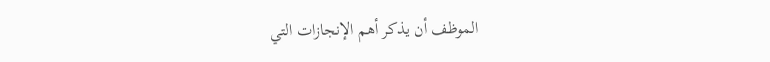الموظف أن يذكر أهم الإنجازات التي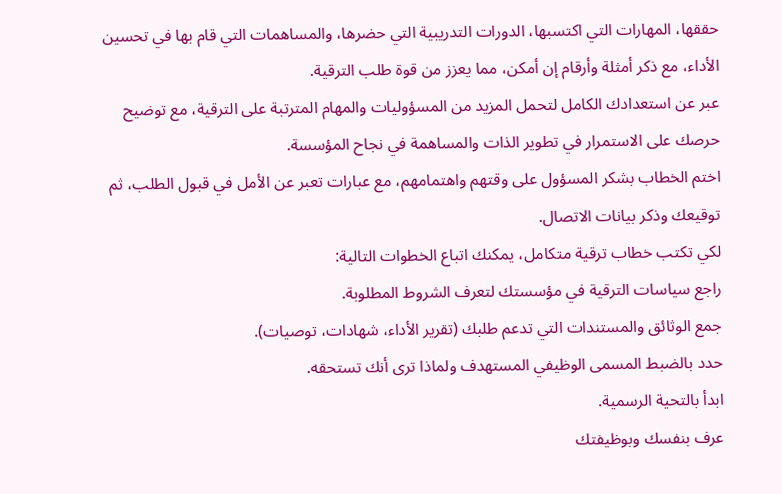حققها، المهارات التي اكتسبها، الدورات التدريبية التي حضرها، والمساهمات التي قام بها في تحسين الأداء، مع ذكر أمثلة وأرقام إن أمكن، مما يعزز من قوة طلب الترقية.
عبر عن استعدادك الكامل لتحمل المزيد من المسؤوليات والمهام المترتبة على الترقية، مع توضيح حرصك على الاستمرار في تطوير الذات والمساهمة في نجاح المؤسسة.
اختم الخطاب بشكر المسؤول على وقتهم واهتمامهم، مع عبارات تعبر عن الأمل في قبول الطلب، ثم توقيعك وذكر بيانات الاتصال.
لكي تكتب خطاب ترقية متكامل، يمكنك اتباع الخطوات التالية:
راجع سياسات الترقية في مؤسستك لتعرف الشروط المطلوبة.
جمع الوثائق والمستندات التي تدعم طلبك (تقرير الأداء، شهادات، توصيات).
حدد بالضبط المسمى الوظيفي المستهدف ولماذا ترى أنك تستحقه.
ابدأ بالتحية الرسمية.
عرف بنفسك وبوظيفتك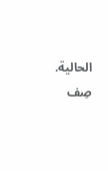الحالية.
صِف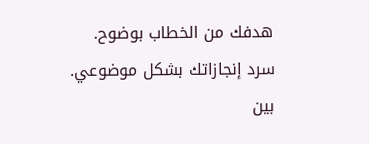هدفك من الخطاب بوضوح.
سرد إنجازاتك بشكل موضوعي.
بين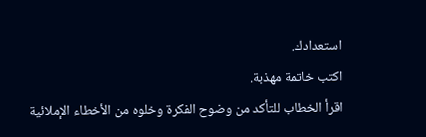استعدادك.
اكتب خاتمة مهذبة.
اقرأ الخطاب للتأكد من وضوح الفكرة وخلوه من الأخطاء الإملائية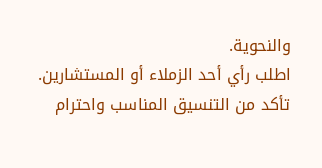والنحوية.
اطلب رأي أحد الزملاء أو المستشارين.
تأكد من التنسيق المناسب واحترام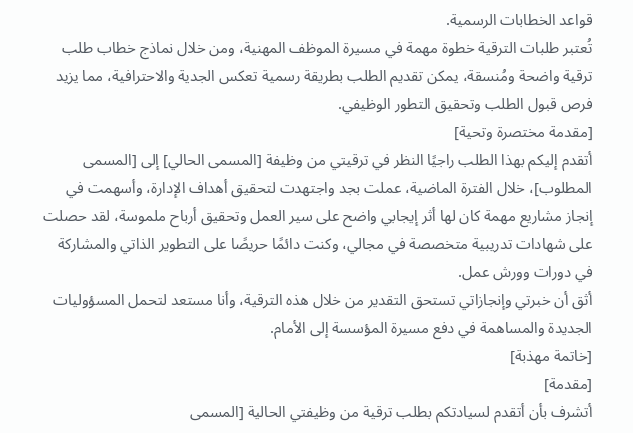قواعد الخطابات الرسمية.
تُعتبر طلبات الترقية خطوة مهمة في مسيرة الموظف المهنية، ومن خلال نماذج خطاب طلب ترقية واضحة ومُنسقة، يمكن تقديم الطلب بطريقة رسمية تعكس الجدية والاحترافية، مما يزيد فرص قبول الطلب وتحقيق التطور الوظيفي.
[مقدمة مختصرة وتحية]
أتقدم إليكم بهذا الطلب راجيًا النظر في ترقيتي من وظيفة [المسمى الحالي] إلى [المسمى المطلوب]، خلال الفترة الماضية، عملت بجد واجتهدت لتحقيق أهداف الإدارة، وأسهمت في إنجاز مشاريع مهمة كان لها أثر إيجابي واضح على سير العمل وتحقيق أرباح ملموسة، لقد حصلت على شهادات تدريبية متخصصة في مجالي، وكنت دائمًا حريصًا على التطوير الذاتي والمشاركة في دورات وورش عمل.
أثق أن خبرتي وإنجازاتي تستحق التقدير من خلال هذه الترقية، وأنا مستعد لتحمل المسؤوليات الجديدة والمساهمة في دفع مسيرة المؤسسة إلى الأمام.
[خاتمة مهذبة]
[مقدمة]
أتشرف بأن أتقدم لسيادتكم بطلب ترقية من وظيفتي الحالية [المسمى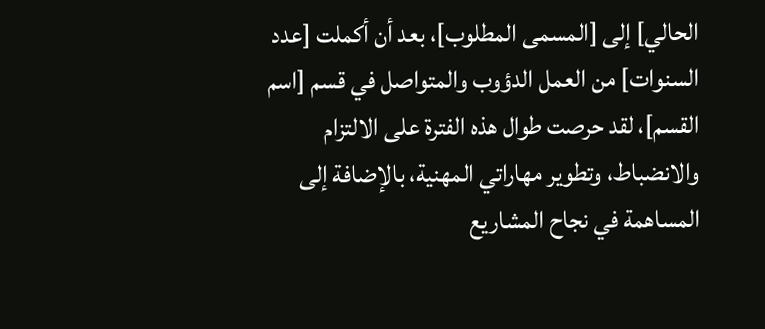الحالي] إلى [المسمى المطلوب]، بعد أن أكملت [عدد السنوات] من العمل الدؤوب والمتواصل في قسم [اسم القسم]، لقد حرصت طوال هذه الفترة على الالتزام والانضباط، وتطوير مهاراتي المهنية، بالإضافة إلى المساهمة في نجاح المشاريع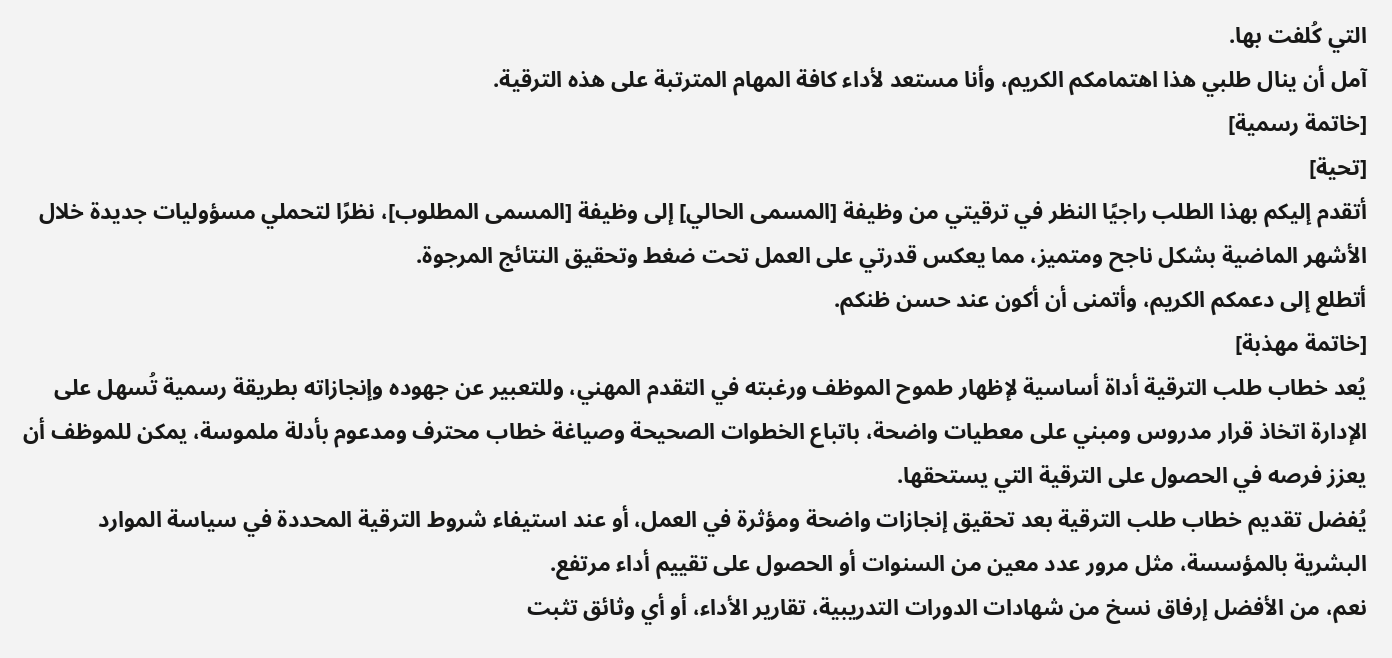التي كُلفت بها.
آمل أن ينال طلبي هذا اهتمامكم الكريم، وأنا مستعد لأداء كافة المهام المترتبة على هذه الترقية.
[خاتمة رسمية]
[تحية]
أتقدم إليكم بهذا الطلب راجيًا النظر في ترقيتي من وظيفة [المسمى الحالي] إلى وظيفة [المسمى المطلوب]، نظرًا لتحملي مسؤوليات جديدة خلال الأشهر الماضية بشكل ناجح ومتميز، مما يعكس قدرتي على العمل تحت ضغط وتحقيق النتائج المرجوة.
أتطلع إلى دعمكم الكريم، وأتمنى أن أكون عند حسن ظنكم.
[خاتمة مهذبة]
يُعد خطاب طلب الترقية أداة أساسية لإظهار طموح الموظف ورغبته في التقدم المهني، وللتعبير عن جهوده وإنجازاته بطريقة رسمية تُسهل على الإدارة اتخاذ قرار مدروس ومبني على معطيات واضحة، باتباع الخطوات الصحيحة وصياغة خطاب محترف ومدعوم بأدلة ملموسة، يمكن للموظف أن يعزز فرصه في الحصول على الترقية التي يستحقها.
يُفضل تقديم خطاب طلب الترقية بعد تحقيق إنجازات واضحة ومؤثرة في العمل، أو عند استيفاء شروط الترقية المحددة في سياسة الموارد البشرية بالمؤسسة، مثل مرور عدد معين من السنوات أو الحصول على تقييم أداء مرتفع.
نعم، من الأفضل إرفاق نسخ من شهادات الدورات التدريبية، تقارير الأداء، أو أي وثائق تثبت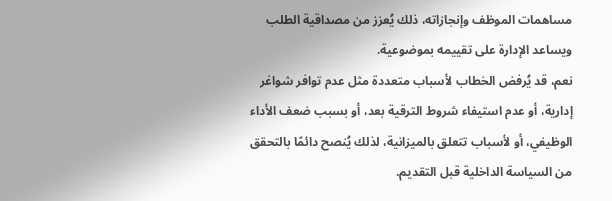مساهمات الموظف وإنجازاته، ذلك يُعزز من مصداقية الطلب ويساعد الإدارة على تقييمه بموضوعية.
نعم، قد يُرفض الخطاب لأسباب متعددة مثل عدم توافر شواغر إدارية، أو عدم استيفاء شروط الترقية بعد، أو بسبب ضعف الأداء الوظيفي، أو لأسباب تتعلق بالميزانية، لذلك يُنصح دائمًا بالتحقق من السياسة الداخلية قبل التقديم.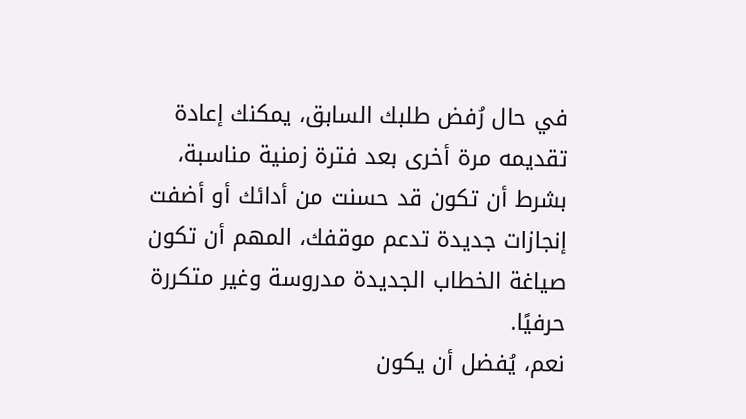في حال رُفض طلبك السابق، يمكنك إعادة تقديمه مرة أخرى بعد فترة زمنية مناسبة، بشرط أن تكون قد حسنت من أدائك أو أضفت إنجازات جديدة تدعم موقفك، المهم أن تكون صياغة الخطاب الجديدة مدروسة وغير متكررة حرفيًا.
نعم، يُفضل أن يكون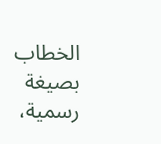الخطاب بصيغة رسمية،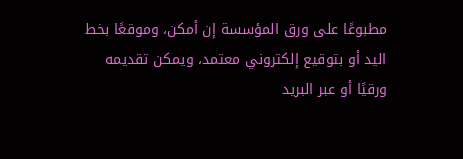مطبوعًا على ورق المؤسسة إن أمكن، وموقعًا بخط اليد أو بتوقيع إلكتروني معتمد، ويمكن تقديمه ورقيًا أو عبر البريد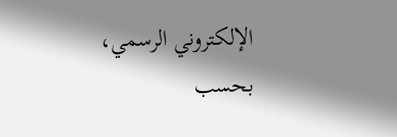الإلكتروني الرسمي، بحسب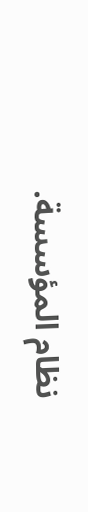نظام المؤسسة.